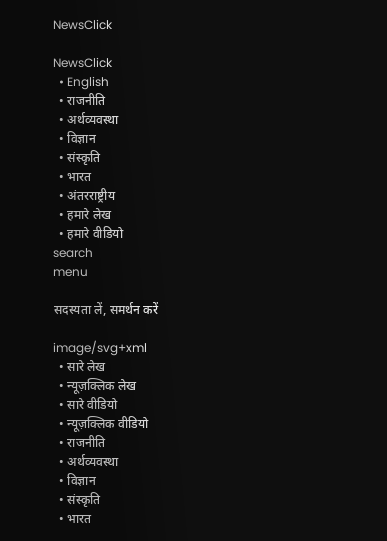NewsClick

NewsClick
  • English
  • राजनीति
  • अर्थव्यवस्था
  • विज्ञान
  • संस्कृति
  • भारत
  • अंतरराष्ट्रीय
  • हमारे लेख
  • हमारे वीडियो
search
menu

सदस्यता लें, समर्थन करें

image/svg+xml
  • सारे लेख
  • न्यूज़क्लिक लेख
  • सारे वीडियो
  • न्यूज़क्लिक वीडियो
  • राजनीति
  • अर्थव्यवस्था
  • विज्ञान
  • संस्कृति
  • भारत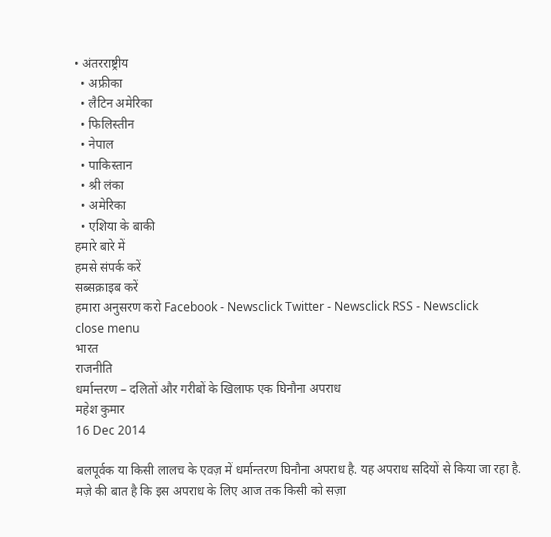• अंतरराष्ट्रीय
  • अफ्रीका
  • लैटिन अमेरिका
  • फिलिस्तीन
  • नेपाल
  • पाकिस्तान
  • श्री लंका
  • अमेरिका
  • एशिया के बाकी
हमारे बारे में
हमसे संपर्क करें
सब्सक्राइब करें
हमारा अनुसरण करो Facebook - Newsclick Twitter - Newsclick RSS - Newsclick
close menu
भारत
राजनीति
धर्मान्तरण – दलितों और गरीबों के खिलाफ एक घिनौना अपराध
महेश कुमार
16 Dec 2014

बलपूर्वक या किसी लालच के एवज़ में धर्मान्तरण घिनौना अपराध है. यह अपराध सदियों से किया जा रहा है. मज़े की बात है कि इस अपराध के लिए आज तक किसी को सज़ा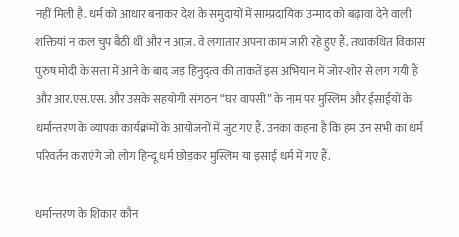नहीं मिली है. धर्म को आधार बनाकर देश के समुदायों में साम्प्रदायिक उन्माद को बढ़ावा देने वाली शक्तियां न कल चुप बैठी थीं और न आज़. वे लगातार अपना काम जारी रहे हुए हैं. तथाकथित विकास पुरुष मोदी के सत्ता में आने के बाद जड़ हिनुद्त्व की ताकतें इस अभियान में जोर-शोर से लग गयी हैं और आर.एस.एस. और उसके सहयोगी संगठन “घर वापसी” के नाम पर मुस्लिम और ईसाईयों के धर्मान्तरण के व्यापक कार्यक्रमों के आयोजनों में जुट गए हैं. उनका कहना है कि हम उन सभी का धर्म परिवर्तन कराएंगे जो लोग हिन्दू धर्म छोड़कर मुस्लिम या इसाई धर्म में गए हैं.

धर्मान्तरण के शिकार कौन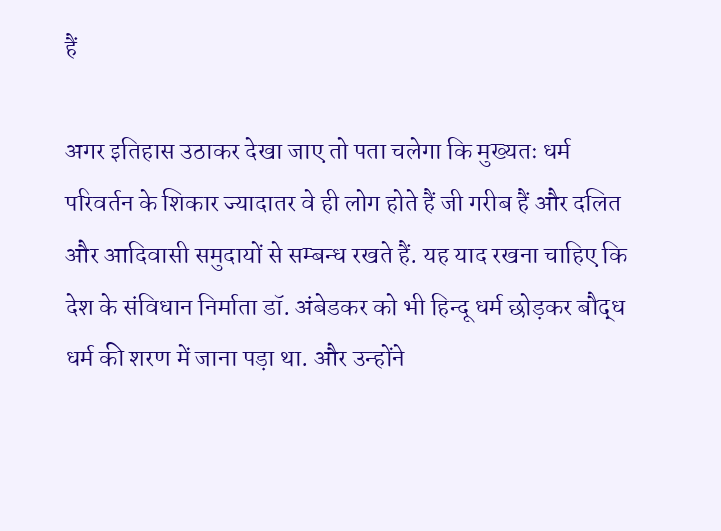हैं

अगर इतिहास उठाकर देखा जाए तो पता चलेगा कि मुख्यतः धर्म परिवर्तन के शिकार ज्यादातर वे ही लोग होते हैं जी गरीब हैं और दलित और आदिवासी समुदायों से सम्बन्ध रखते हैं. यह याद रखना चाहिए कि देश के संविधान निर्माता डॉ. अंबेडकर को भी हिन्दू धर्म छोड़कर बौद्ध धर्म की शरण में जाना पड़ा था. और उन्होंने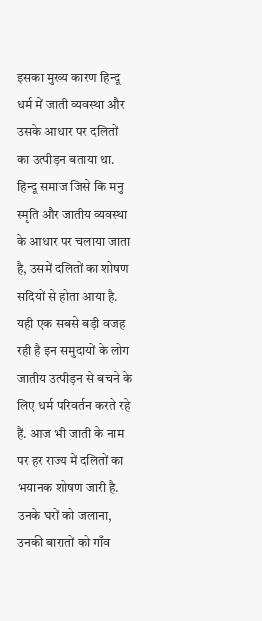इसका मुख्य कारण हिन्दू धर्म में जाती व्यवस्था और उसके आधार पर दलितों का उत्पीड़न बताया था. हिन्दू समाज जिसे कि मनु स्मृति और जातीय व्यवस्था के आधार पर चलाया जाता है, उसमें दलितों का शोषण सदियों से होता आया है. यही एक सबसे बड़ी वजह रही है इन समुदायों के लोग जातीय उत्पीड़न से बचने के लिए धर्म परिवर्तन करते रहे हैं. आज भी जाती के नाम पर हर राज्य में दलितों का भयानक शोषण जारी है. उनके घरों को जलाना, उनकी बारातों को गाँव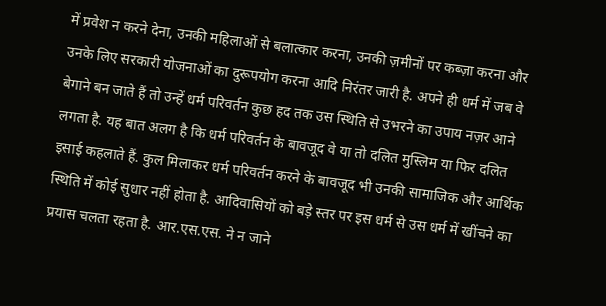में प्रवेश न करने देना, उनकी महिलाओं से बलात्कार करना, उनकी ज़मीनों पर कब्ज़ा करना और उनके लिए सरकारी योजनाओं का दुरूपयोग करना आदि निरंतर जारी है. अपने ही धर्म में जब वे बेगाने बन जाते हैं तो उन्हें धर्म परिवर्तन कुछ हद तक उस स्थिति से उभरने का उपाय नज़र आने लगता है. यह बात अलग है कि धर्म परिवर्तन के बावजूद वे या तो दलित मुस्लिम या फिर दलित इसाई कहलाते हैं. कुल मिलाकर धर्म परिवर्तन करने के बावजूद भी उनकी सामाजिक और आर्थिक स्थिति में कोई सुधार नहीं होता है. आदिवासियों को बड़े स्तर पर इस धर्म से उस धर्म में खींचने का प्रयास चलता रहता है. आर.एस.एस. ने न जाने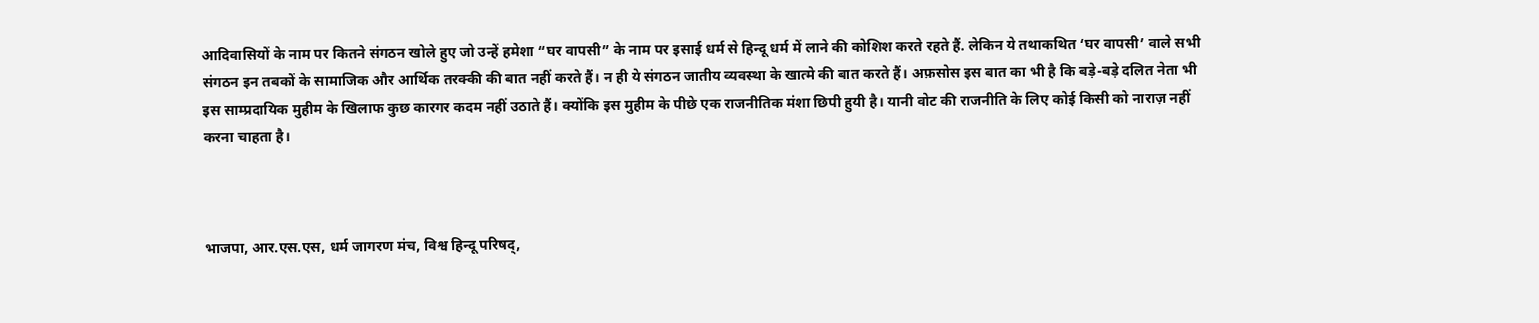आदिवासियों के नाम पर कितने संगठन खोले हुए जो उन्हें हमेशा “घर वापसी” के नाम पर इसाई धर्म से हिन्दू धर्म में लाने की कोशिश करते रहते हैं. लेकिन ये तथाकथित ‘घर वापसी’ वाले सभी संगठन इन तबकों के सामाजिक और आर्थिक तरक्की की बात नहीं करते हैं। न ही ये संगठन जातीय व्यवस्था के खात्मे की बात करते हैं। अफ़सोस इस बात का भी है कि बड़े-बड़े दलित नेता भी इस साम्प्रदायिक मुहीम के खिलाफ कुछ कारगर कदम नहीं उठाते हैं। क्योंकि इस मुहीम के पीछे एक राजनीतिक मंशा छिपी हुयी है। यानी वोट की राजनीति के लिए कोई किसी को नाराज़ नहीं करना चाहता है।



भाजपा, आर.एस.एस, धर्म जागरण मंच, विश्व हिन्दू परिषद्,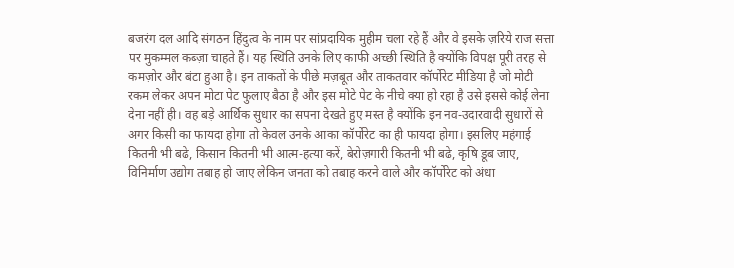बजरंग दल आदि संगठन हिंदुत्व के नाम पर सांप्रदायिक मुहीम चला रहे हैं और वे इसके ज़रिये राज सत्ता पर मुकम्मल कब्ज़ा चाहते हैं। यह स्थिति उनके लिए काफी अच्छी स्थिति है क्योंकि विपक्ष पूरी तरह से कमज़ोर और बंटा हुआ है। इन ताकतों के पीछे मज़बूत और ताकतवार कॉर्पोरेट मीडिया है जो मोटी रकम लेकर अपन मोटा पेट फुलाए बैठा है और इस मोटे पेट के नीचे क्या हो रहा है उसे इससे कोई लेना देना नहीं ही। वह बड़े आर्थिक सुधार का सपना देखते हुए मस्त है क्योंकि इन नव-उदारवादी सुधारों से अगर किसी का फायदा होगा तो केवल उनके आका कॉर्पोरेट का ही फायदा होगा। इसलिए महंगाई कितनी भी बढे, किसान कितनी भी आत्म-हत्या करें, बेरोज़गारी कितनी भी बढे, कृषि डूब जाए, विनिर्माण उद्योग तबाह हो जाए लेकिन जनता को तबाह करने वाले और कॉर्पोरेट को अंधा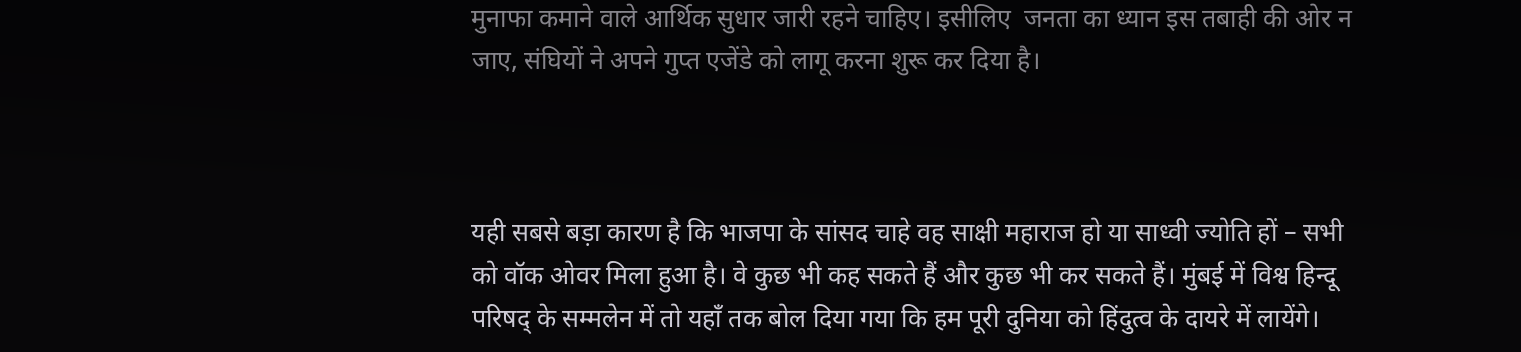मुनाफा कमाने वाले आर्थिक सुधार जारी रहने चाहिए। इसीलिए  जनता का ध्यान इस तबाही की ओर न जाए, संघियों ने अपने गुप्त एजेंडे को लागू करना शुरू कर दिया है।



यही सबसे बड़ा कारण है कि भाजपा के सांसद चाहे वह साक्षी महाराज हो या साध्वी ज्योति हों – सभी को वॉक ओवर मिला हुआ है। वे कुछ भी कह सकते हैं और कुछ भी कर सकते हैं। मुंबई में विश्व हिन्दू परिषद् के सम्मलेन में तो यहाँ तक बोल दिया गया कि हम पूरी दुनिया को हिंदुत्व के दायरे में लायेंगे।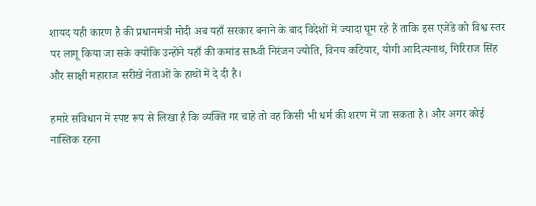शायद यही कारण है की प्रधानमंत्री मोदी अब यहाँ सरकार बनाने के बाद विदेशों में ज्यादा घूम रहे हैं ताकि इस एजेंडे को विश्व स्तर पर लागू किया जा सके क्योंकि उन्होंने यहाँ की कमांड साध्वी निरंजन ज्योति, विनय कटियार, योगी आदित्यनाथ, गिरिराज सिंह और साक्षी महाराज सरीखे नेताओं के हाथों में दे दी है।

हमारे संविधान में स्पष्ट रूप से लिखा है कि व्यक्ति गर चाहे तो वह किसी भी धर्म की शरण में जा सकता है। और अगर कोई नास्तिक रहना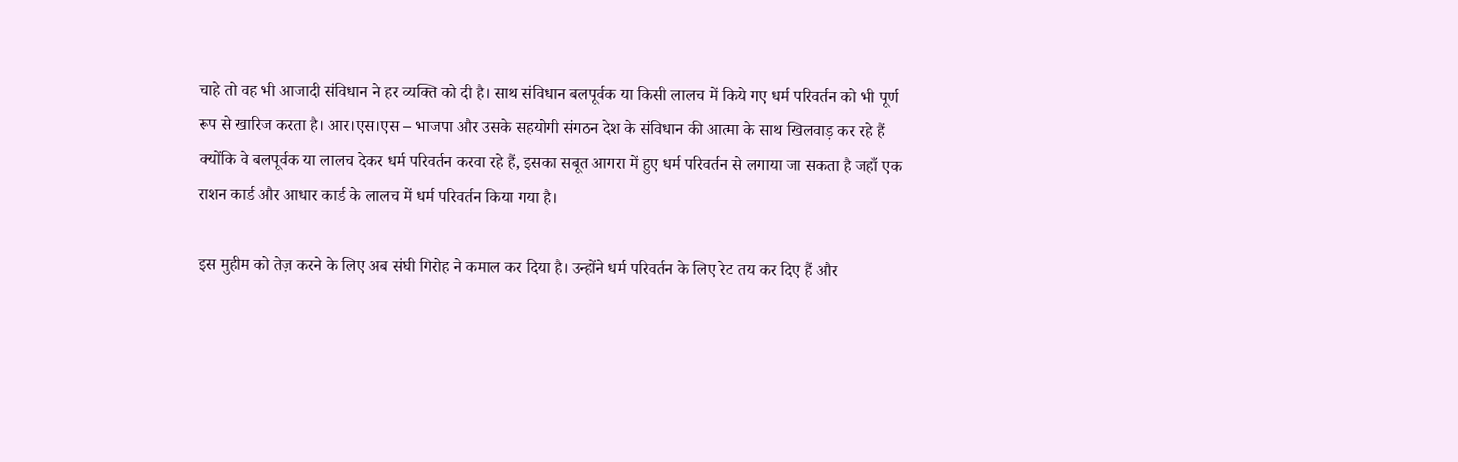चाहे तो वह भी आजादी संविधान ने हर व्यक्ति को दी है। साथ संविधान बलपूर्वक या किसी लालच में किये गए धर्म परिवर्तन को भी पूर्ण रूप से खारिज करता है। आर।एस।एस – भाजपा और उसके सहयोगी संगठन देश के संविधान की आत्मा के साथ खिलवाड़ कर रहे हैं क्योंकि वे बलपूर्वक या लालच देकर धर्म परिवर्तन करवा रहे हैं, इसका सबूत आगरा में हुए धर्म परिवर्तन से लगाया जा सकता है जहाँ एक राशन कार्ड और आधार कार्ड के लालच में धर्म परिवर्तन किया गया है।

इस मुहीम को तेज़ करने के लिए अब संघी गिरोह ने कमाल कर दिया है। उन्होंने धर्म परिवर्तन के लिए रेट तय कर दिए हैं और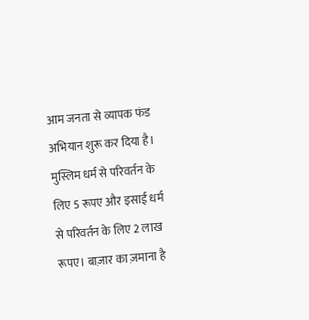आम जनता से व्यापक फंड अभियान शुरू कर दिया है। मुस्लिम धर्म से परिवर्तन के लिए 5 रूपए और इसाई धर्म से परिवर्तन के लिए 2 लाख रूपए। बाज़ार का ज़माना है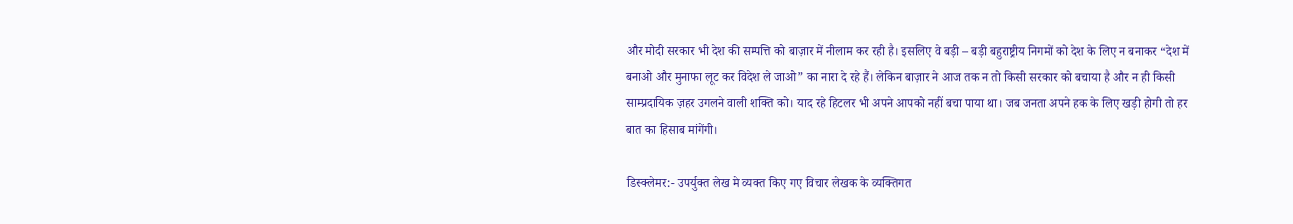और मोदी सरकार भी देश की सम्पत्ति को बाज़ार में नीलाम कर रही है। इसलिए वे बड़ी – बड़ी बहुराष्ट्रीय निगमों को देश के लिए न बनाकर “देश में बनाओ और मुनाफा लूट कर विदेश ले जाओ” का नारा दे रहे हैं। लेकिन बाज़ार ने आज तक न तो किसी सरकार को बचाया है और न ही किसी साम्प्रदायिक ज़हर उगलने वाली शक्ति को। याद रहे हिटलर भी अपने आपको नहीं बचा पाया था। जब जनता अपने हक के लिए खड़ी होगी तो हर बात का हिसाब मांगेंगी।

डिस्क्लेमर:- उपर्युक्त लेख मे व्यक्त किए गए विचार लेखक के व्यक्तिगत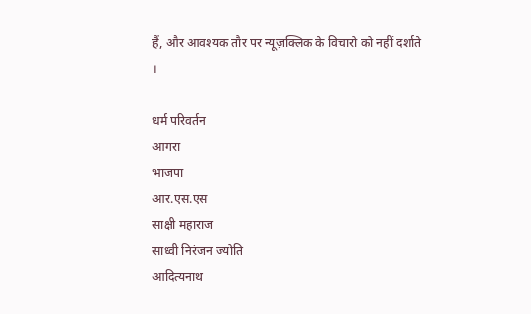हैं, और आवश्यक तौर पर न्यूज़क्लिक के विचारो को नहीं दर्शाते ।

धर्म परिवर्तन
आगरा
भाजपा
आर.एस.एस
साक्षी महाराज
साध्वी निरंजन ज्योति
आदित्यनाथ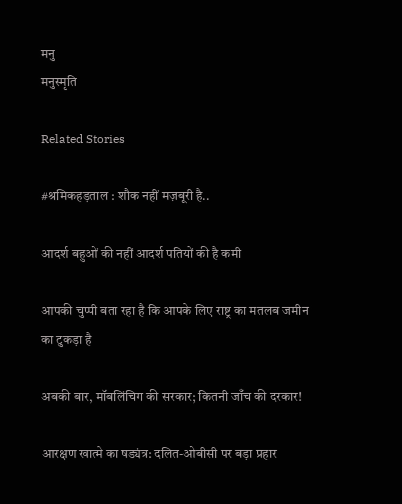मनु
मनुस्मृति

Related Stories

#श्रमिकहड़ताल : शौक नहीं मज़बूरी है..

आदर्श बहुओं की नहीं आदर्श पतियों की है कमी

आपकी चुप्पी बता रहा है कि आपके लिए राष्ट्र का मतलब जमीन का टुकड़ा है

अबकी बार, मॉबलिंचिग की सरकार; कितनी जाँच की दरकार!

आरक्षण खात्मे का षड्यंत्र: दलित-ओबीसी पर बड़ा प्रहार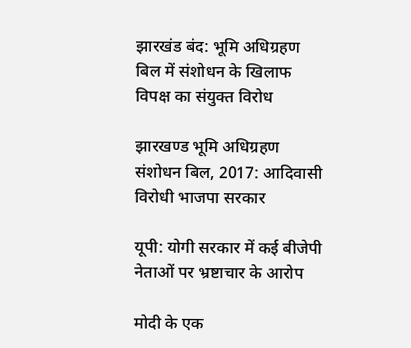झारखंड बंद: भूमि अधिग्रहण बिल में संशोधन के खिलाफ विपक्ष का संयुक्त विरोध

झारखण्ड भूमि अधिग्रहण संशोधन बिल, 2017: आदिवासी विरोधी भाजपा सरकार

यूपी: योगी सरकार में कई बीजेपी नेताओं पर भ्रष्टाचार के आरोप

मोदी के एक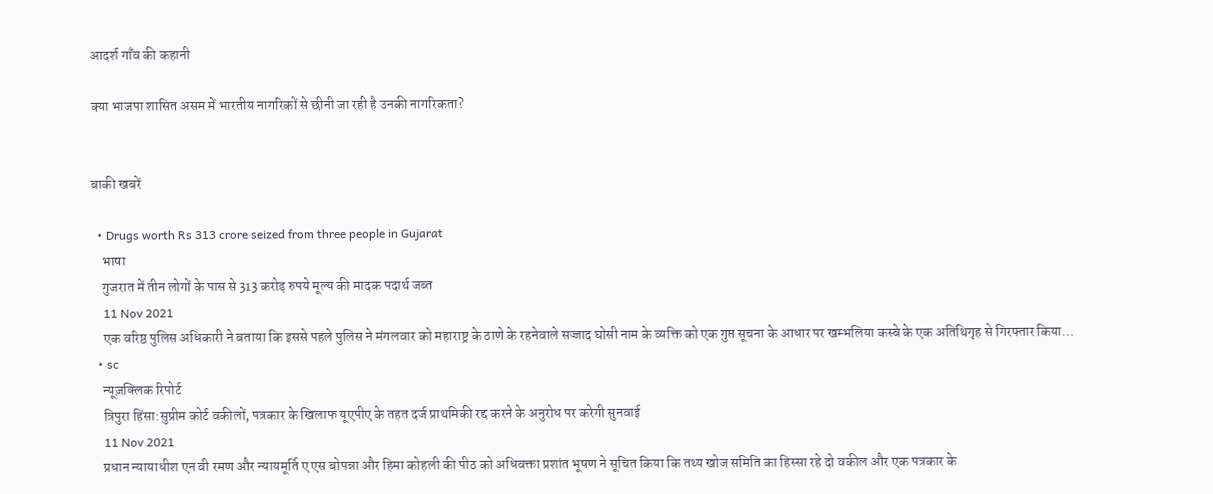आदर्श गाँव की कहानी

क्या भाजपा शासित असम में भारतीय नागरिकों से छीनी जा रही है उनकी नागरिकता?


बाकी खबरें

  • Drugs worth Rs 313 crore seized from three people in Gujarat
    भाषा
    गुजरात में तीन लोगों के पास से 313 करोड़ रुपये मूल्य की मादक पदार्थ जब्त
    11 Nov 2021
    एक वरिष्ठ पुलिस अधिकारी ने बताया कि इससे पहले पुलिस ने मंगलवार को महाराष्ट्र के ठाणे के रहनेवाले सज्जाद घोसी नाम के व्यक्ति को एक गुप्त सूचना के आधार पर खम्भलिया कस्बे के एक अतिथिगृह से गिरफ्तार किया…
  • sc
    न्यूज़क्लिक रिपोर्ट
    त्रिपुरा हिंसा:सुप्रीम कोर्ट वकीलों, पत्रकार के खिलाफ यूएपीए के तहत दर्ज प्राथमिकी रद्द करने के अनुरोध पर करेगी सुनवाई
    11 Nov 2021
    प्रधान न्यायाधीश एन वी रमण और न्यायमूर्ति ए एस बोपन्ना और हिमा कोहली की पीठ को अधिवक्ता प्रशांत भूषण ने सूचित किया कि तथ्य खोज समिति का हिस्सा रहे दो वकील और एक पत्रकार के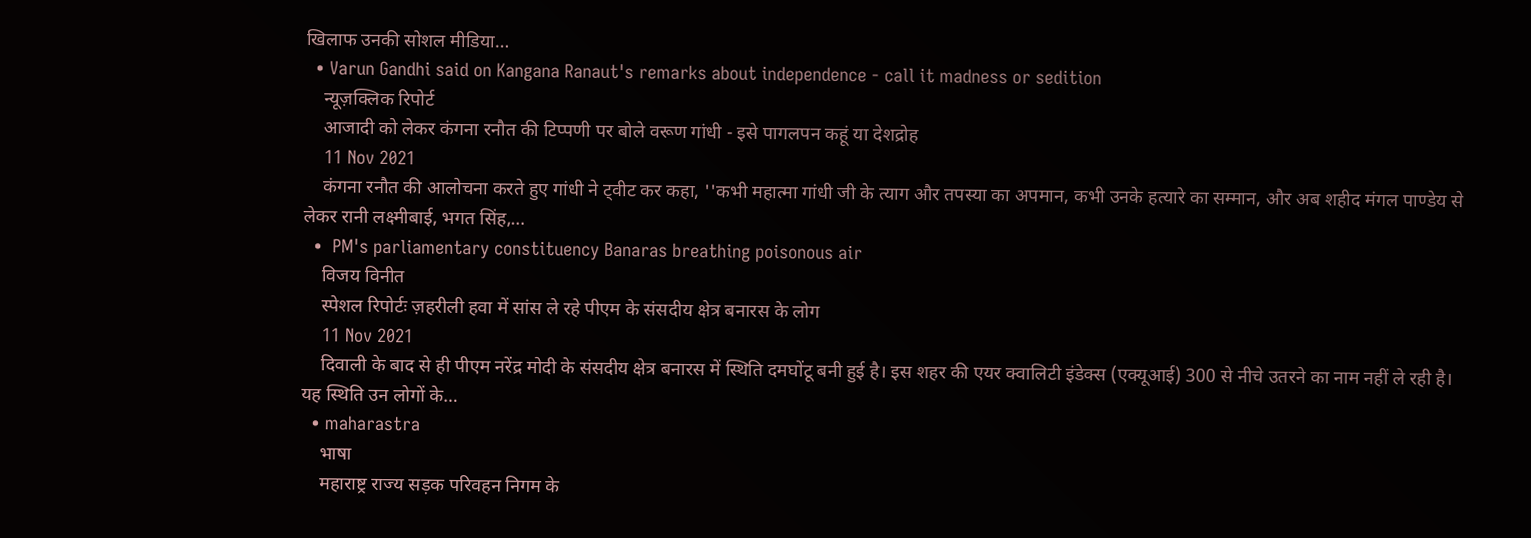खिलाफ उनकी सोशल मीडिया…
  • Varun Gandhi said on Kangana Ranaut's remarks about independence - call it madness or sedition
    न्यूज़क्लिक रिपोर्ट
    आजादी को लेकर कंगना रनौत की टिप्पणी पर बोले वरूण गांधी - इसे पागलपन कहूं या देशद्रोह
    11 Nov 2021
    कंगना रनौत की आलोचना करते हुए गांधी ने ट्वीट कर कहा, ''कभी महात्मा गांधी जी के त्याग और तपस्या का अपमान, कभी उनके हत्यारे का सम्मान, और अब शहीद मंगल पाण्डेय से लेकर रानी लक्ष्मीबाई, भगत सिंह,…
  •  PM's parliamentary constituency Banaras breathing poisonous air
    विजय विनीत
    स्पेशल रिपोर्टः ज़हरीली हवा में सांस ले रहे पीएम के संसदीय क्षेत्र बनारस के लोग
    11 Nov 2021
    दिवाली के बाद से ही पीएम नरेंद्र मोदी के संसदीय क्षेत्र बनारस में स्थिति दमघोंटू बनी हुई है। इस शहर की एयर क्वालिटी इंडेक्स (एक्यूआई) 300 से नीचे उतरने का नाम नहीं ले रही है। यह स्थिति उन लोगों के…
  • maharastra
    भाषा
    महाराष्ट्र राज्य सड़क परिवहन निगम के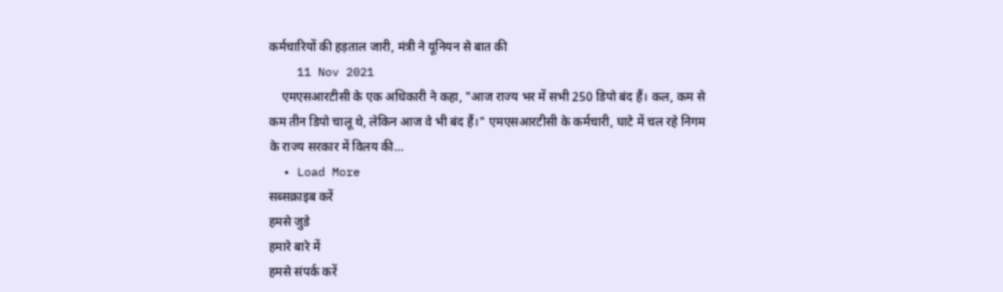कर्मचारियों की हड़ताल जारी, मंत्री ने यूनियन से बात की
    11 Nov 2021
    एमएसआरटीसी के एक अधिकारी ने कहा, "आज राज्य भर में सभी 250 डिपो बंद हैं। कल, कम से कम तीन डिपो चालू थे, लेकिन आज वे भी बंद हैं।" एमएसआरटीसी के कर्मचारी, घाटे में चल रहे निगम के राज्य सरकार में विलय की…
  • Load More
सब्सक्राइब करें
हमसे जुडे
हमारे बारे में
हमसे संपर्क करें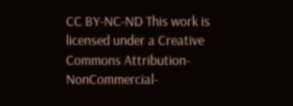CC BY-NC-ND This work is licensed under a Creative Commons Attribution-NonCommercial-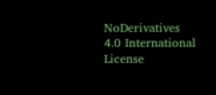NoDerivatives 4.0 International License